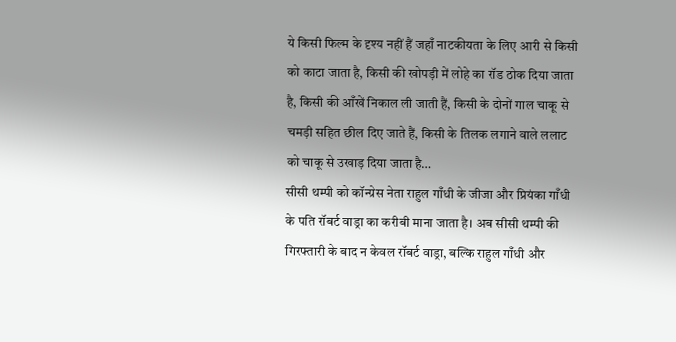ये किसी फिल्म के दृश्य नहीं हैं जहाँ नाटकीयता के लिए आरी से किसी को काटा जाता है, किसी की खोपड़ी में लोहे का रॉड ठोक दिया जाता है, किसी की आँखें निकाल ली जाती हैं, किसी के दोनों गाल चाकू से चमड़ी सहित छील दिए जाते हैं, किसी के तिलक लगाने वाले ललाट को चाकू से उखाड़ दिया जाता है…
सीसी थम्पी को कॉन्ग्रेस नेता राहुल गाँधी के जीजा और प्रियंका गाँधी के पति रॉबर्ट वाड्रा का करीबी माना जाता है। अब सीसी थम्पी की गिरफ्तारी के बाद न केवल रॉबर्ट वाड्रा, बल्कि राहुल गाँधी और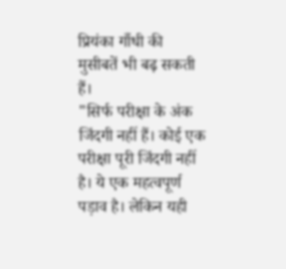प्रियंका गाँधी की मुसीबतें भी बढ़ सकती हैं।
"सिर्फ परीक्षा के अंक जिंदगी नहीं हैं। कोई एक परीक्षा पूरी जिंदगी नहीं है। ये एक महत्वपूर्ण पड़ाव है। लेकिन यही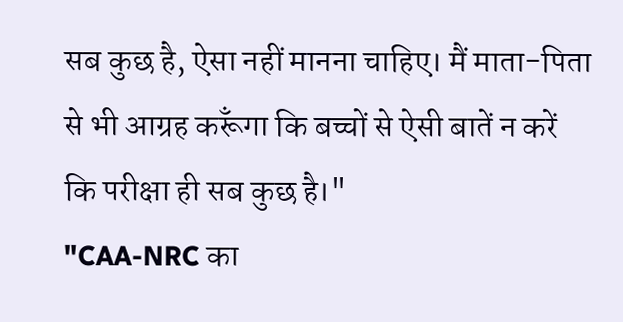सब कुछ है, ऐसा नहीं मानना चाहिए। मैं माता-पिता से भी आग्रह करूँगा कि बच्चों से ऐसी बातें न करें कि परीक्षा ही सब कुछ है।"
"CAA-NRC का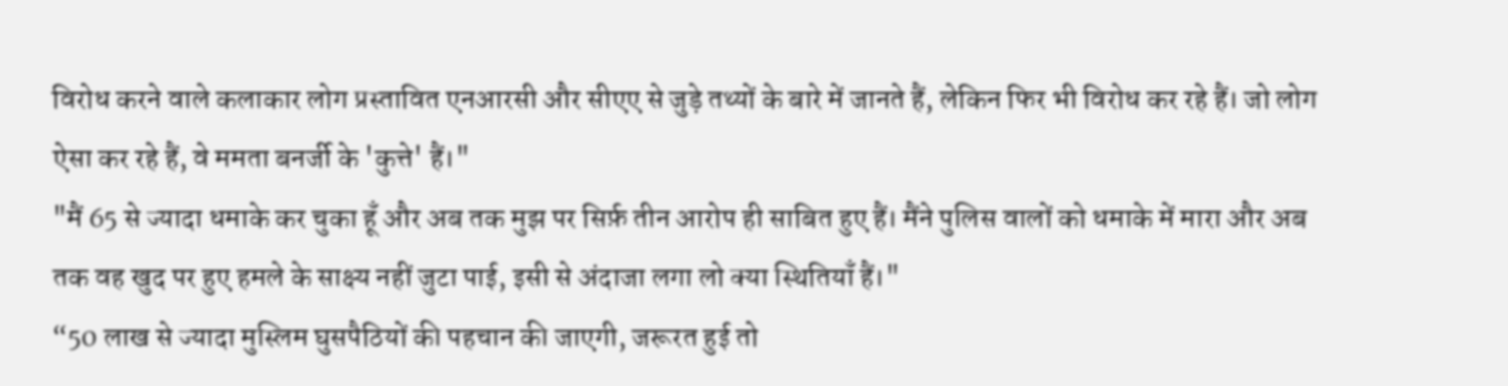विरोध करने वाले कलाकार लोग प्रस्तावित एनआरसी और सीएए से जुड़े तथ्यों के बारे में जानते हैं, लेकिन फिर भी विरोध कर रहे हैं। जो लोग ऐसा कर रहे हैं, वे ममता बनर्जी के 'कुत्ते' हैं।"
"मैं 65 से ज्यादा धमाके कर चुका हूँ और अब तक मुझ पर सिर्फ़ तीन आरोप ही साबित हुए हैं। मैंने पुलिस वालों को धमाके में मारा और अब तक वह खुद पर हुए हमले के साक्ष्य नहीं जुटा पाई, इसी से अंदाजा लगा लो क्या स्थितियाँ हैं।"
“50 लाख से ज्यादा मुस्लिम घुसपैठियों की पहचान की जाएगी, जरूरत हुई तो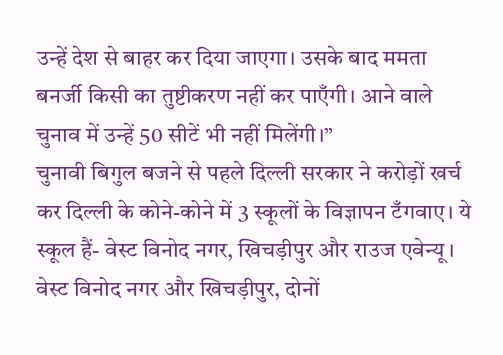उन्हें देश से बाहर कर दिया जाएगा। उसके बाद ममता बनर्जी किसी का तुष्टीकरण नहीं कर पाएँगी। आने वाले चुनाव में उन्हें 50 सीटें भी नहीं मिलेंगी।”
चुनावी बिगुल बजने से पहले दिल्ली सरकार ने करोड़ों खर्च कर दिल्ली के कोने-कोने में 3 स्कूलों के विज्ञापन टँगवाए। ये स्कूल हैं- वेस्ट विनोद नगर, खिचड़ीपुर और राउज एवेन्यू। वेस्ट विनोद नगर और खिचड़ीपुर, दोनों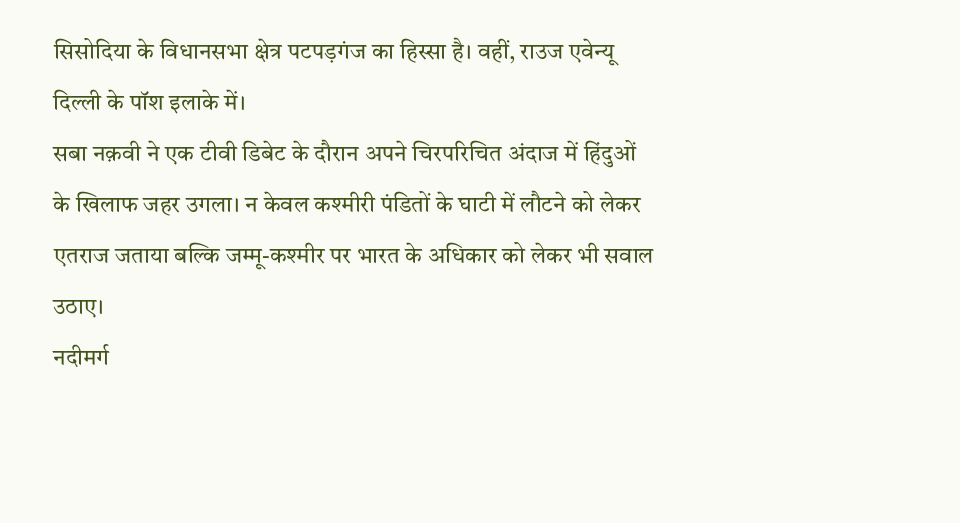सिसोदिया के विधानसभा क्षेत्र पटपड़गंज का हिस्सा है। वहीं, राउज एवेन्यू दिल्ली के पॉश इलाके में।
सबा नक़वी ने एक टीवी डिबेट के दौरान अपने चिरपरिचित अंदाज में हिंदुओं के खिलाफ जहर उगला। न केवल कश्मीरी पंडितों के घाटी में लौटने को लेकर एतराज जताया बल्कि जम्मू-कश्मीर पर भारत के अधिकार को लेकर भी सवाल उठाए।
नदीमर्ग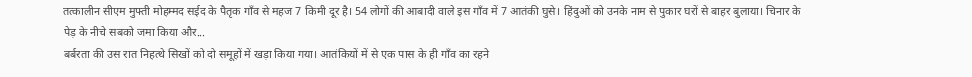तत्कालीन सीएम मुफ्ती मोहम्मद सईद के पैतृक गॉंव से महज 7 किमी दूर है। 54 लोगों की आबादी वाले इस गॉंव में 7 आतंकी घुसे। हिंदुओं को उनके नाम से पुकार घरों से बाहर बुलाया। चिनार के पेड़ के नीचे सबको जमा किया और...
बर्बरता की उस रात निहत्थे सिखों को दो समूहों में खड़ा किया गया। आतंकियों में से एक पास के ही गाँव का रहने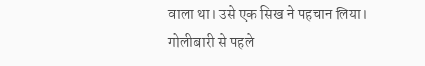वाला था। उसे एक सिख ने पहचान लिया। गोलीबारी से पहले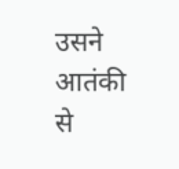उसने आतंकी से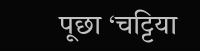पूछा ‘चट्टिया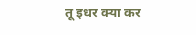तू इधर क्या कर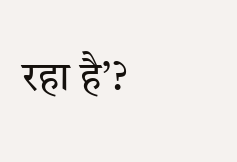रहा है’?